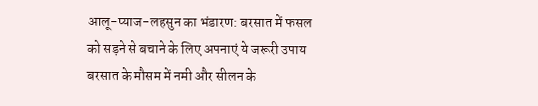आलू-प्याज-लहसुन का भंडारण: बरसात में फसल को सड़ने से बचाने के लिए अपनाएं ये जरूरी उपाय बरसात के मौसम में नमी और सीलन के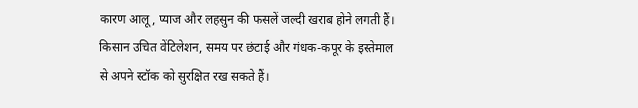कारण आलू, प्याज और लहसुन की फसलें जल्दी खराब होने लगती हैं। किसान उचित वेंटिलेशन, समय पर छंटाई और गंधक-कपूर के इस्तेमाल से अपने स्टॉक को सुरक्षित रख सकते हैं।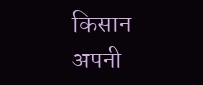किसान अपनी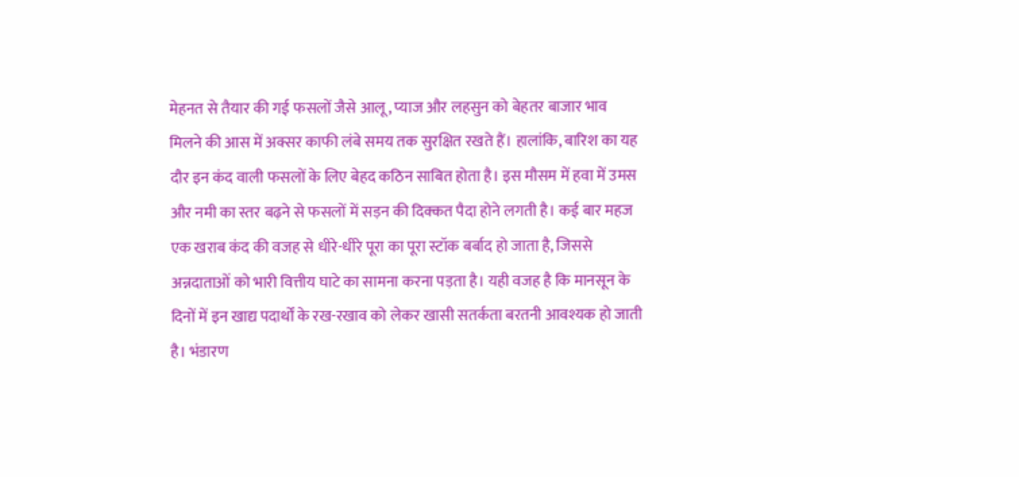मेहनत से तैयार की गई फसलों जैसे आलू, प्याज और लहसुन को बेहतर बाजार भाव मिलने की आस में अक्सर काफी लंबे समय तक सुरक्षित रखते हैं। हालांकि, बारिश का यह दौर इन कंद वाली फसलों के लिए बेहद कठिन साबित होता है। इस मौसम में हवा में उमस और नमी का स्तर बढ़ने से फसलों में सड़न की दिक्कत पैदा होने लगती है। कई बार महज एक खराब कंद की वजह से धीरे-धीरे पूरा का पूरा स्टॉक बर्बाद हो जाता है, जिससे अन्नदाताओं को भारी वित्तीय घाटे का सामना करना पड़ता है। यही वजह है कि मानसून के दिनों में इन खाद्य पदार्थों के रख-रखाव को लेकर खासी सतर्कता बरतनी आवश्यक हो जाती है। भंडारण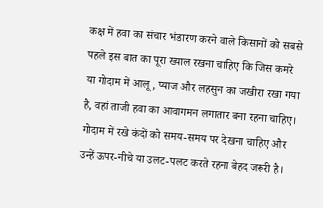कक्ष में हवा का संचार भंडारण करने वाले किसानों को सबसे पहले इस बात का पूरा ख्याल रखना चाहिए कि जिस कमरे या गोदाम में आलू, प्याज और लहसुन का जखीरा रखा गया है, वहां ताजी हवा का आवागमन लगातार बना रहना चाहिए। गोदाम में रखे कंदों को समय-समय पर देखना चाहिए और उन्हें ऊपर-नीचे या उलट-पलट करते रहना बेहद जरूरी है।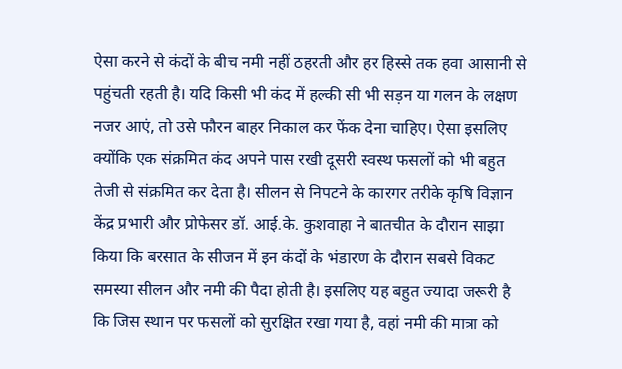ऐसा करने से कंदों के बीच नमी नहीं ठहरती और हर हिस्से तक हवा आसानी से पहुंचती रहती है। यदि किसी भी कंद में हल्की सी भी सड़न या गलन के लक्षण नजर आएं, तो उसे फौरन बाहर निकाल कर फेंक देना चाहिए। ऐसा इसलिए क्योंकि एक संक्रमित कंद अपने पास रखी दूसरी स्वस्थ फसलों को भी बहुत तेजी से संक्रमित कर देता है। सीलन से निपटने के कारगर तरीके कृषि विज्ञान केंद्र प्रभारी और प्रोफेसर डॉ. आई.के. कुशवाहा ने बातचीत के दौरान साझा किया कि बरसात के सीजन में इन कंदों के भंडारण के दौरान सबसे विकट समस्या सीलन और नमी की पैदा होती है। इसलिए यह बहुत ज्यादा जरूरी है कि जिस स्थान पर फसलों को सुरक्षित रखा गया है, वहां नमी की मात्रा को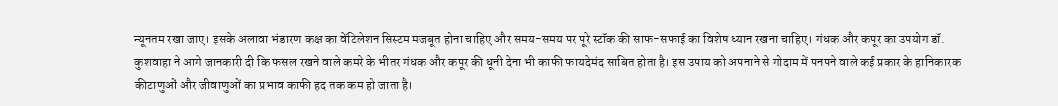न्यूनतम रखा जाए। इसके अलावा भंडारण कक्ष का वेंटिलेशन सिस्टम मजबूत होना चाहिए और समय-समय पर पूरे स्टॉक की साफ-सफाई का विशेष ध्यान रखना चाहिए। गंधक और कपूर का उपयोग डॉ. कुशवाहा ने आगे जानकारी दी कि फसल रखने वाले कमरे के भीतर गंधक और कपूर की धूनी देना भी काफी फायदेमंद साबित होता है। इस उपाय को अपनाने से गोदाम में पनपने वाले कई प्रकार के हानिकारक कीटाणुओं और जीवाणुओं का प्रभाव काफी हद तक कम हो जाता है।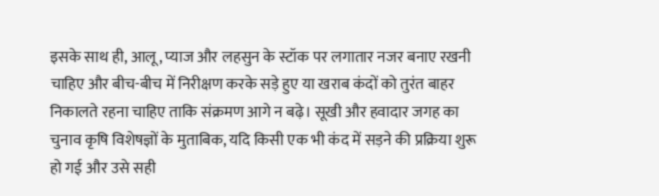इसके साथ ही, आलू, प्याज और लहसुन के स्टॉक पर लगातार नजर बनाए रखनी चाहिए और बीच-बीच में निरीक्षण करके सड़े हुए या खराब कंदों को तुरंत बाहर निकालते रहना चाहिए ताकि संक्रमण आगे न बढ़े। सूखी और हवादार जगह का चुनाव कृषि विशेषज्ञों के मुताबिक, यदि किसी एक भी कंद में सड़ने की प्रक्रिया शुरू हो गई और उसे सही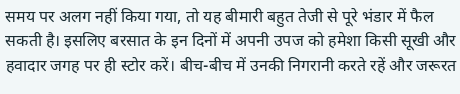समय पर अलग नहीं किया गया, तो यह बीमारी बहुत तेजी से पूरे भंडार में फैल सकती है। इसलिए बरसात के इन दिनों में अपनी उपज को हमेशा किसी सूखी और हवादार जगह पर ही स्टोर करें। बीच-बीच में उनकी निगरानी करते रहें और जरूरत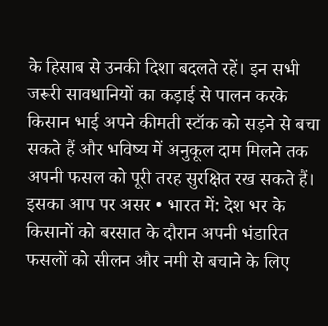के हिसाब से उनकी दिशा बदलते रहें। इन सभी जरूरी सावधानियों का कड़ाई से पालन करके किसान भाई अपने कीमती स्टॉक को सड़ने से बचा सकते हैं और भविष्य में अनुकूल दाम मिलने तक अपनी फसल को पूरी तरह सुरक्षित रख सकते हैं। इसका आप पर असर • भारत में: देश भर के किसानों को बरसात के दौरान अपनी भंडारित फसलों को सीलन और नमी से बचाने के लिए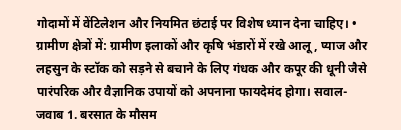गोदामों में वेंटिलेशन और नियमित छंटाई पर विशेष ध्यान देना चाहिए। • ग्रामीण क्षेत्रों में: ग्रामीण इलाकों और कृषि भंडारों में रखे आलू, प्याज और लहसुन के स्टॉक को सड़ने से बचाने के लिए गंधक और कपूर की धूनी जैसे पारंपरिक और वैज्ञानिक उपायों को अपनाना फायदेमंद होगा। सवाल-जवाब 1. बरसात के मौसम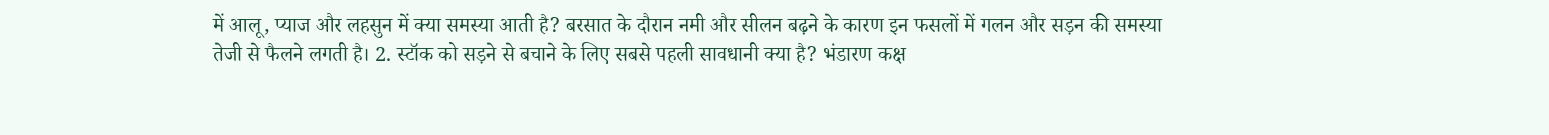में आलू, प्याज और लहसुन में क्या समस्या आती है? बरसात के दौरान नमी और सीलन बढ़ने के कारण इन फसलों में गलन और सड़न की समस्या तेजी से फैलने लगती है। 2. स्टॉक को सड़ने से बचाने के लिए सबसे पहली सावधानी क्या है? भंडारण कक्ष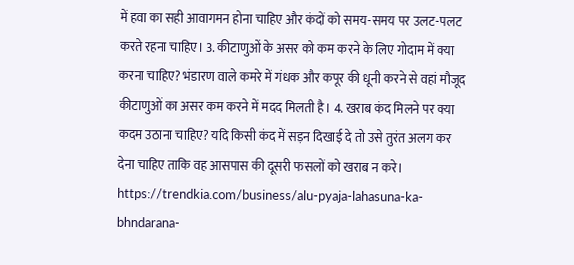में हवा का सही आवागमन होना चाहिए और कंदों को समय-समय पर उलट-पलट करते रहना चाहिए। 3. कीटाणुओं के असर को कम करने के लिए गोदाम में क्या करना चाहिए? भंडारण वाले कमरे में गंधक और कपूर की धूनी करने से वहां मौजूद कीटाणुओं का असर कम करने में मदद मिलती है। 4. खराब कंद मिलने पर क्या कदम उठाना चाहिए? यदि किसी कंद में सड़न दिखाई दे तो उसे तुरंत अलग कर देना चाहिए ताकि वह आसपास की दूसरी फसलों को खराब न करे। https://trendkia.com/business/alu-pyaja-lahasuna-ka-bhndarana-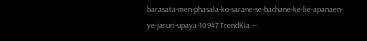barasata-men-phasala-ko-sarane-se-bachane-ke-lie-apanaen-ye-jaruri-upaya-10947 TrendKia —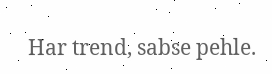Har trend, sabse pehle.